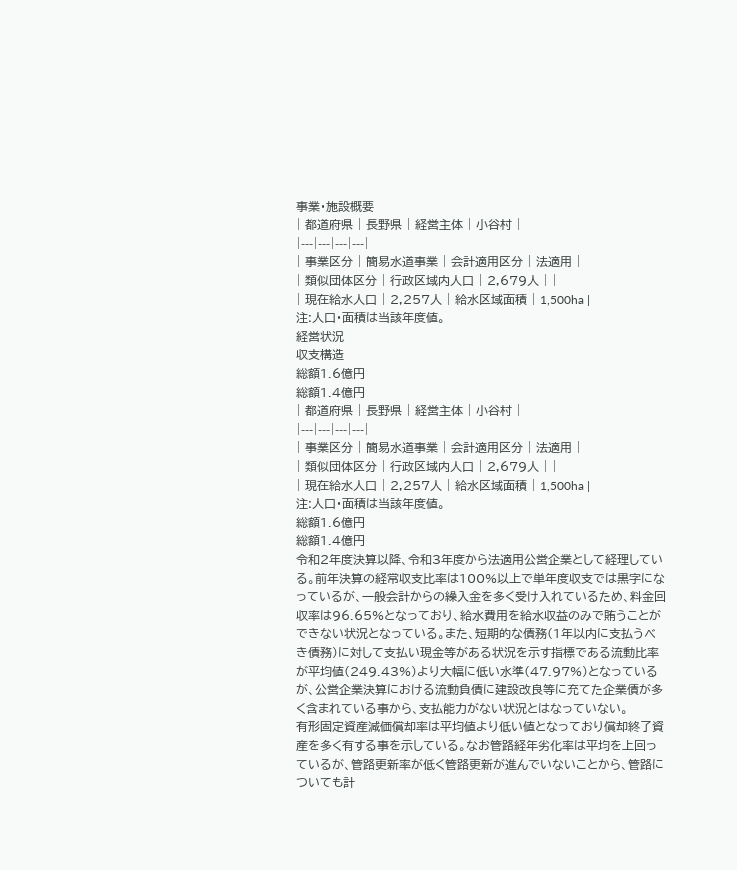事業・施設概要
| 都道府県 | 長野県 | 経営主体 | 小谷村 |
|---|---|---|---|
| 事業区分 | 簡易水道事業 | 会計適用区分 | 法適用 |
| 類似団体区分 | 行政区域内人口 | 2,679人 | |
| 現在給水人口 | 2,257人 | 給水区域面積 | 1,500ha |
注:人口・面積は当該年度値。
経営状況
収支構造
総額1.6億円
総額1.4億円
| 都道府県 | 長野県 | 経営主体 | 小谷村 |
|---|---|---|---|
| 事業区分 | 簡易水道事業 | 会計適用区分 | 法適用 |
| 類似団体区分 | 行政区域内人口 | 2,679人 | |
| 現在給水人口 | 2,257人 | 給水区域面積 | 1,500ha |
注:人口・面積は当該年度値。
総額1.6億円
総額1.4億円
令和2年度決算以降、令和3年度から法適用公営企業として経理している。前年決算の経常収支比率は100%以上で単年度収支では黒字になっているが、一般会計からの繰入金を多く受け入れているため、料金回収率は96.65%となっており、給水費用を給水収益のみで賄うことができない状況となっている。また、短期的な債務(1年以内に支払うべき債務)に対して支払い現金等がある状況を示す指標である流動比率が平均値(249.43%)より大幅に低い水準(47.97%)となっているが、公営企業決算における流動負債に建設改良等に充てた企業債が多く含まれている事から、支払能力がない状況とはなっていない。
有形固定資産減価償却率は平均値より低い値となっており償却終了資産を多く有する事を示している。なお管路経年劣化率は平均を上回っているが、管路更新率が低く管路更新が進んでいないことから、管路についても計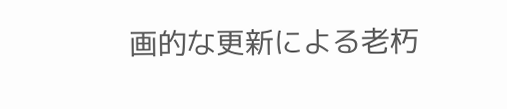画的な更新による老朽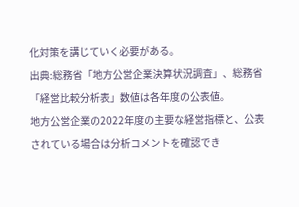化対策を講じていく必要がある。
出典:総務省「地方公営企業決算状況調査」、総務省「経営比較分析表」数値は各年度の公表値。
地方公営企業の2022年度の主要な経営指標と、公表されている場合は分析コメントを確認でき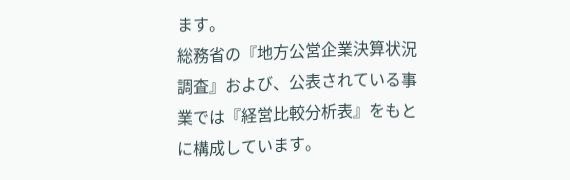ます。
総務省の『地方公営企業決算状況調査』および、公表されている事業では『経営比較分析表』をもとに構成しています。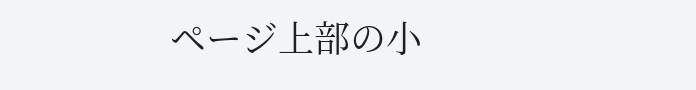ページ上部の小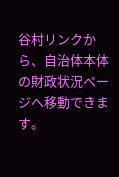谷村リンクから、自治体本体の財政状況ページへ移動できます。